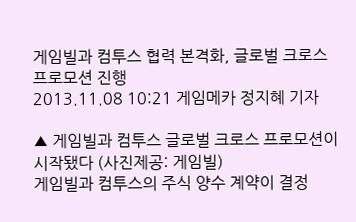게임빌과 컴투스 협력 본격화, 글로벌 크로스 프로모션 진행
2013.11.08 10:21 게임메카 정지혜 기자

▲ 게임빌과 컴투스 글로벌 크로스 프로모션이 시작됐다 (사진제공: 게임빌)
게임빌과 컴투스의 주식 양수 계약이 결정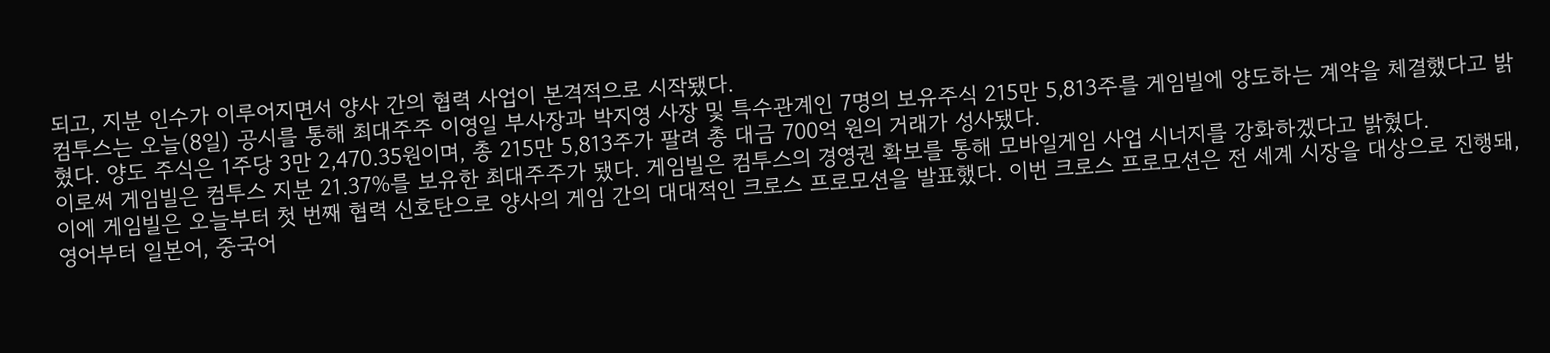되고, 지분 인수가 이루어지면서 양사 간의 협력 사업이 본격적으로 시작됐다.
컴투스는 오늘(8일) 공시를 통해 최대주주 이영일 부사장과 박지영 사장 및 특수관계인 7명의 보유주식 215만 5,813주를 게임빌에 양도하는 계약을 체결했다고 밝혔다. 양도 주식은 1주당 3만 2,470.35원이며, 총 215만 5,813주가 팔려 총 대금 700억 원의 거래가 성사됐다.
이로써 게임빌은 컴투스 지분 21.37%를 보유한 최대주주가 됐다. 게임빌은 컴투스의 경영권 확보를 통해 모바일게임 사업 시너지를 강화하겠다고 밝혔다.
이에 게임빌은 오늘부터 첫 번째 협력 신호탄으로 양사의 게임 간의 대대적인 크로스 프로모션을 발표했다. 이번 크로스 프로모션은 전 세계 시장을 대상으로 진행돼, 영어부터 일본어, 중국어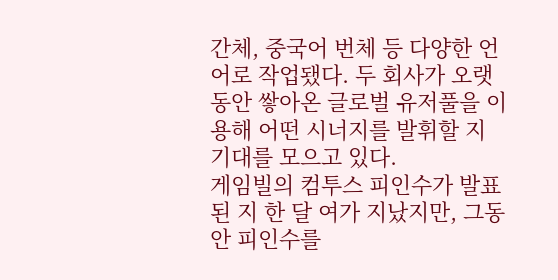간체, 중국어 번체 등 다양한 언어로 작업됐다. 두 회사가 오랫동안 쌓아온 글로벌 유저풀을 이용해 어떤 시너지를 발휘할 지 기대를 모으고 있다.
게임빌의 컴투스 피인수가 발표된 지 한 달 여가 지났지만, 그동안 피인수를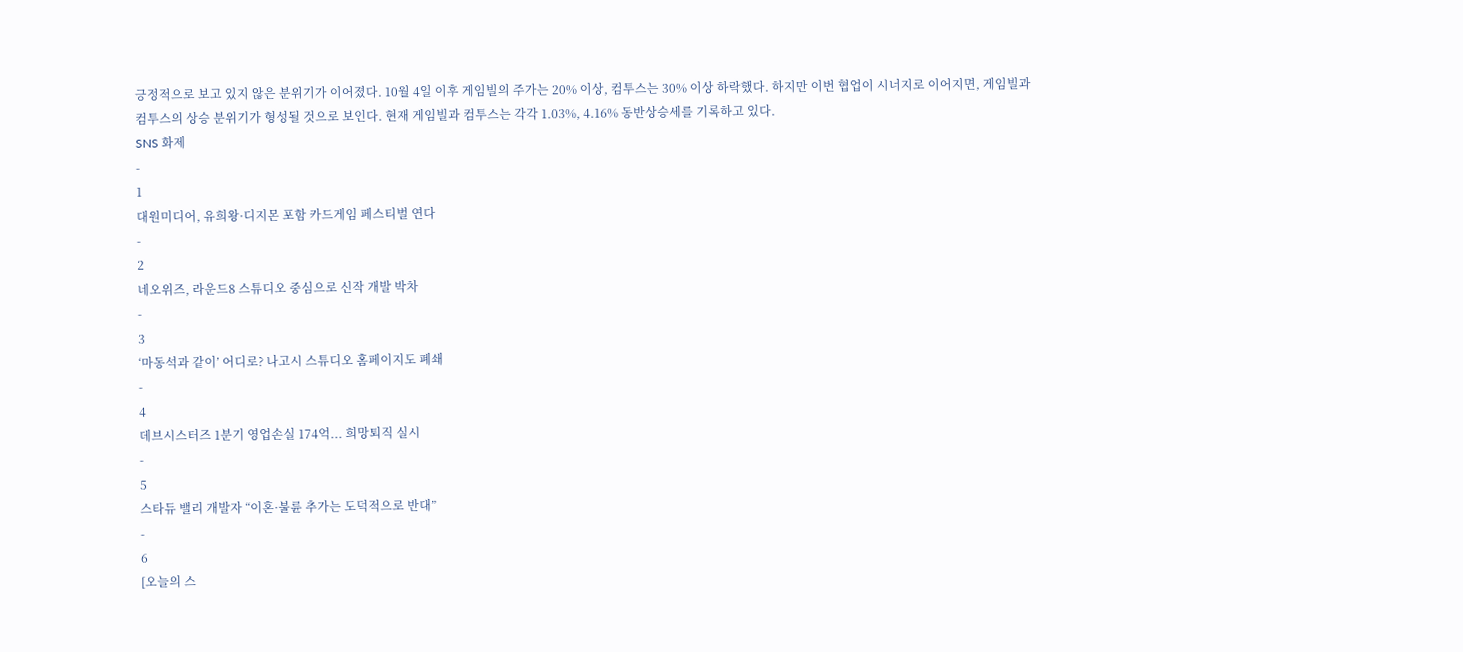긍정적으로 보고 있지 않은 분위기가 이어졌다. 10월 4일 이후 게임빌의 주가는 20% 이상, 컴투스는 30% 이상 하락했다. 하지만 이번 협업이 시너지로 이어지면, 게임빌과 컴투스의 상승 분위기가 형성될 것으로 보인다. 현재 게임빌과 컴투스는 각각 1.03%, 4.16% 동반상승세를 기록하고 있다.
SNS 화제
-
1
대원미디어, 유희왕·디지몬 포함 카드게임 페스티벌 연다
-
2
네오위즈, 라운드8 스튜디오 중심으로 신작 개발 박차
-
3
‘마동석과 같이’ 어디로? 나고시 스튜디오 홈페이지도 폐쇄
-
4
데브시스터즈 1분기 영업손실 174억... 희망퇴직 실시
-
5
스타듀 밸리 개발자 “이혼·불륜 추가는 도덕적으로 반대”
-
6
[오늘의 스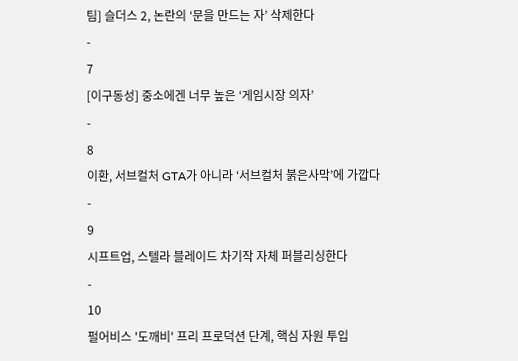팀] 슬더스 2, 논란의 ‘문을 만드는 자’ 삭제한다
-
7
[이구동성] 중소에겐 너무 높은 ‘게임시장 의자’
-
8
이환, 서브컬처 GTA가 아니라 ‘서브컬처 붉은사막’에 가깝다
-
9
시프트업, 스텔라 블레이드 차기작 자체 퍼블리싱한다
-
10
펄어비스 '도깨비' 프리 프로덕션 단계, 핵심 자원 투입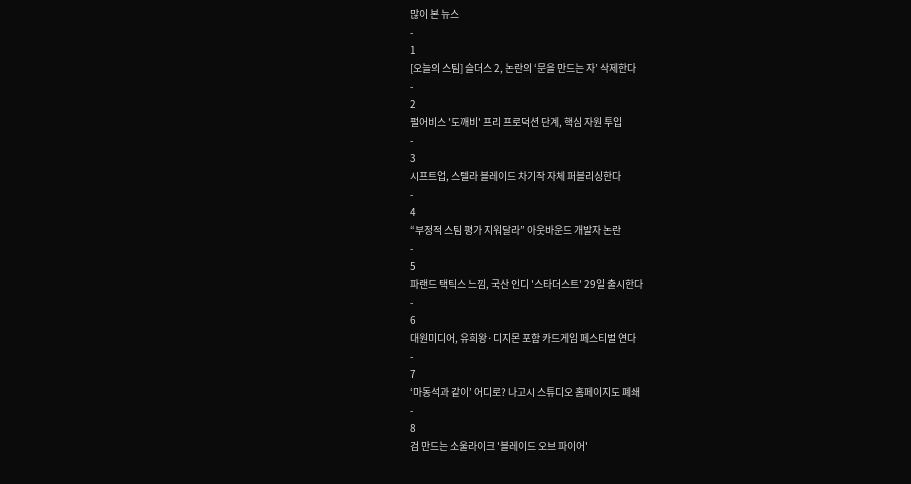많이 본 뉴스
-
1
[오늘의 스팀] 슬더스 2, 논란의 ‘문을 만드는 자’ 삭제한다
-
2
펄어비스 '도깨비' 프리 프로덕션 단계, 핵심 자원 투입
-
3
시프트업, 스텔라 블레이드 차기작 자체 퍼블리싱한다
-
4
“부정적 스팀 평가 지워달라” 아웃바운드 개발자 논란
-
5
파랜드 택틱스 느낌, 국산 인디 '스타더스트' 29일 출시한다
-
6
대원미디어, 유희왕·디지몬 포함 카드게임 페스티벌 연다
-
7
‘마동석과 같이’ 어디로? 나고시 스튜디오 홈페이지도 폐쇄
-
8
검 만드는 소울라이크 '블레이드 오브 파이어'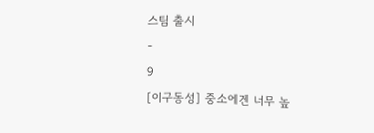스팀 출시
-
9
[이구동성] 중소에겐 너무 높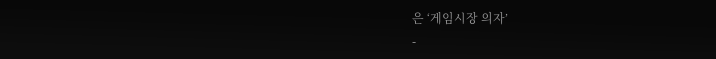은 ‘게임시장 의자’
-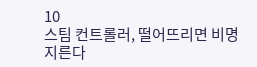10
스팀 컨트롤러, 떨어뜨리면 비명 지른다